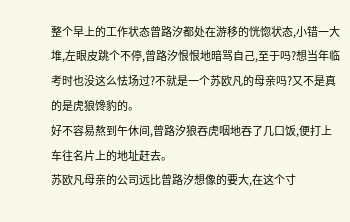整个早上的工作状态曾路汐都处在游移的恍惚状态,小错一大堆,左眼皮跳个不停,曾路汐恨恨地暗骂自己,至于吗?想当年临考时也没这么怯场过?不就是一个苏欧凡的母亲吗?又不是真的是虎狼馋豹的。
好不容易熬到午休间,曾路汐狼吞虎咽地吞了几口饭,便打上车往名片上的地址赶去。
苏欧凡母亲的公司远比曾路汐想像的要大,在这个寸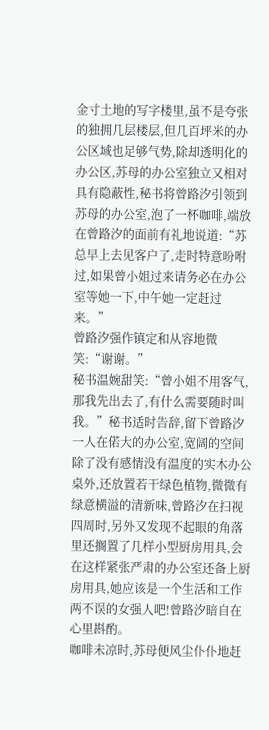金寸土地的写字楼里,虽不是夸张的独拥几层楼层,但几百坪米的办公区域也足够气势,除却透明化的办公区,苏母的办公室独立又相对具有隐蔽性,秘书将曾路汐引领到苏母的办公室,泡了一杯咖啡,端放在曾路汐的面前有礼地说道:“苏总早上去见客户了,走时特意吩咐过,如果曾小姐过来请务必在办公室等她一下,中午她一定赶过来。”
曾路汐强作镇定和从容地微笑:“谢谢。”
秘书温婉甜笑:“曾小姐不用客气,那我先出去了,有什么需要随时叫我。”秘书适时告辞,留下曾路汐一人在偌大的办公室,宽阔的空间除了没有感情没有温度的实木办公桌外,还放置若干绿色植物,微微有绿意横溢的清新味,曾路汐在扫视四周时,另外又发现不起眼的角落里还搁置了几样小型厨房用具,会在这样紧张严肃的办公室还备上厨房用具,她应该是一个生活和工作两不误的女强人吧!曾路汐暗自在心里斟酌。
咖啡未凉时,苏母便风尘仆仆地赶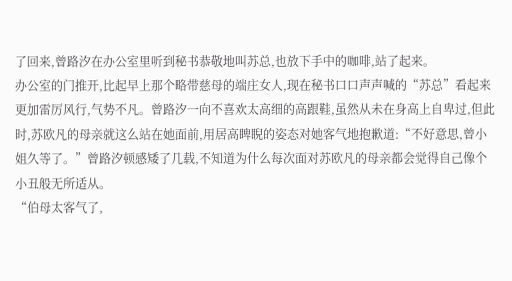了回来,曾路汐在办公室里听到秘书恭敬地叫苏总,也放下手中的咖啡,站了起来。
办公室的门推开,比起早上那个略带慈母的端庄女人,现在秘书口口声声喊的“苏总”看起来更加雷厉风行,气势不凡。曾路汐一向不喜欢太高细的高跟鞋,虽然从未在身高上自卑过,但此时,苏欧凡的母亲就这么站在她面前,用居高睥睨的姿态对她客气地抱歉道:“不好意思,曾小姐久等了。”曾路汐顿感矮了几载,不知道为什么每次面对苏欧凡的母亲都会觉得自己像个小丑般无所适从。
“伯母太客气了,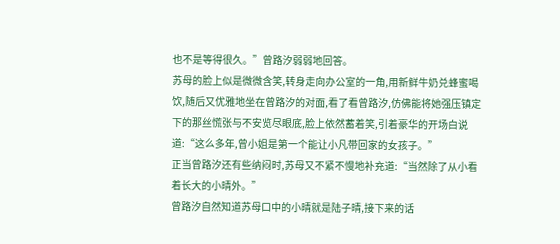也不是等得很久。”曾路汐弱弱地回答。
苏母的脸上似是微微含笑,转身走向办公室的一角,用新鲜牛奶兑蜂蜜喝饮,随后又优雅地坐在曾路汐的对面,看了看曾路汐,仿佛能将她强压镇定下的那丝慌张与不安览尽眼底,脸上依然蓄着笑,引着豪华的开场白说道:“这么多年,曾小姐是第一个能让小凡带回家的女孩子。”
正当曾路汐还有些纳闷时,苏母又不紧不慢地补充道:“当然除了从小看着长大的小晴外。”
曾路汐自然知道苏母口中的小晴就是陆子晴,接下来的话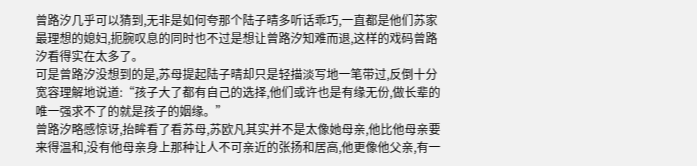曾路汐几乎可以猜到,无非是如何夸那个陆子晴多听话乖巧,一直都是他们苏家最理想的媳妇,扼腕叹息的同时也不过是想让曾路汐知难而退,这样的戏码曾路汐看得实在太多了。
可是曾路汐没想到的是,苏母提起陆子晴却只是轻描淡写地一笔带过,反倒十分宽容理解地说道:“孩子大了都有自己的选择,他们或许也是有缘无份,做长辈的唯一强求不了的就是孩子的姻缘。”
曾路汐略感惊讶,抬眸看了看苏母,苏欧凡其实并不是太像她母亲,他比他母亲要来得温和,没有他母亲身上那种让人不可亲近的张扬和居高,他更像他父亲,有一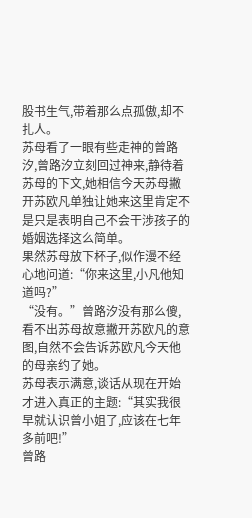股书生气,带着那么点孤傲,却不扎人。
苏母看了一眼有些走神的曾路汐,曾路汐立刻回过神来,静待着苏母的下文,她相信今天苏母撇开苏欧凡单独让她来这里肯定不是只是表明自己不会干涉孩子的婚姻选择这么简单。
果然苏母放下杯子,似作漫不经心地问道:“你来这里,小凡他知道吗?”
“没有。”曾路汐没有那么傻,看不出苏母故意撇开苏欧凡的意图,自然不会告诉苏欧凡今天他的母亲约了她。
苏母表示满意,谈话从现在开始才进入真正的主题:“其实我很早就认识曾小姐了,应该在七年多前吧!”
曾路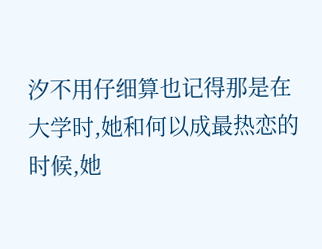汐不用仔细算也记得那是在大学时,她和何以成最热恋的时候,她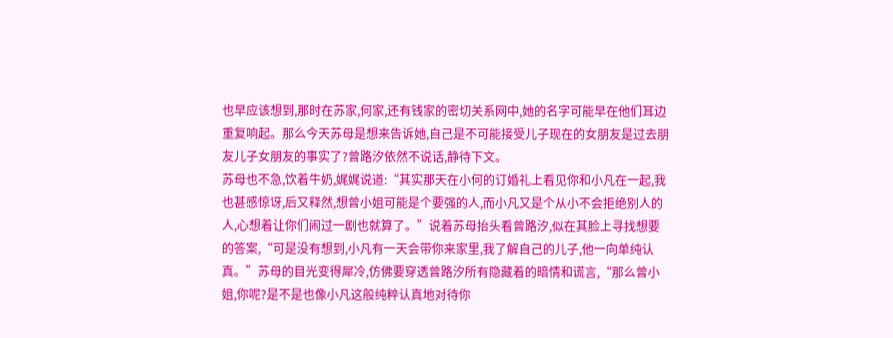也早应该想到,那时在苏家,何家,还有钱家的密切关系网中,她的名字可能早在他们耳边重复响起。那么今天苏母是想来告诉她,自己是不可能接受儿子现在的女朋友是过去朋友儿子女朋友的事实了?曾路汐依然不说话,静待下文。
苏母也不急,饮着牛奶,娓娓说道:“其实那天在小何的订婚礼上看见你和小凡在一起,我也甚感惊讶,后又释然,想曾小姐可能是个要强的人,而小凡又是个从小不会拒绝别人的人,心想着让你们闹过一剧也就算了。”说着苏母抬头看曾路汐,似在其脸上寻找想要的答案,“可是没有想到,小凡有一天会带你来家里,我了解自己的儿子,他一向单纯认真。”苏母的目光变得犀冷,仿佛要穿透曾路汐所有隐藏着的暗情和谎言,“那么曾小姐,你呢?是不是也像小凡这般纯粹认真地对待你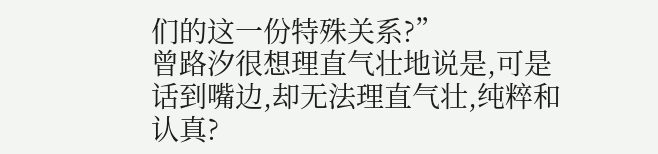们的这一份特殊关系?”
曾路汐很想理直气壮地说是,可是话到嘴边,却无法理直气壮,纯粹和认真?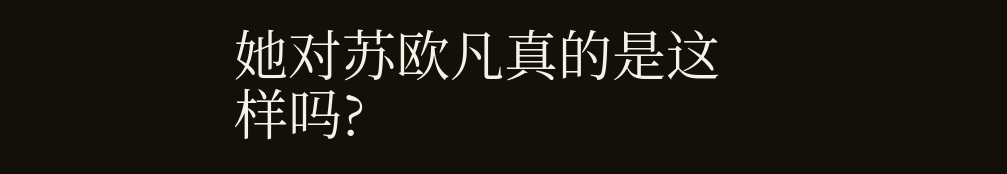她对苏欧凡真的是这样吗?